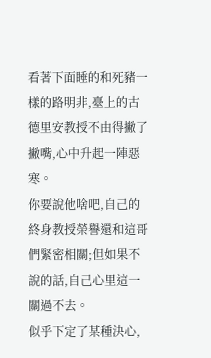看著下面睡的和死豬一樣的路明非,臺上的古德里安教授不由得撇了撇嘴,心中升起一陣惡寒。
你要說他啥吧,自己的終身教授榮譽還和這哥們緊密相關;但如果不說的話,自己心里這一關過不去。
似乎下定了某種決心,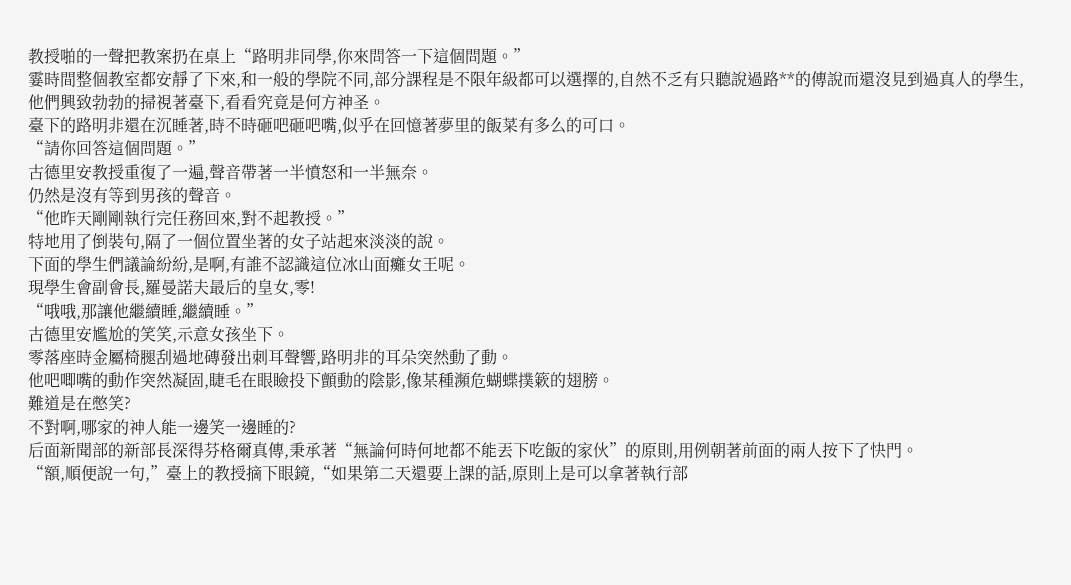教授啪的一聲把教案扔在桌上“路明非同學,你來問答一下這個問題。”
霎時間整個教室都安靜了下來,和一般的學院不同,部分課程是不限年級都可以選擇的,自然不乏有只聽說過路**的傳說而還沒見到過真人的學生,他們興致勃勃的掃視著臺下,看看究竟是何方神圣。
臺下的路明非還在沉睡著,時不時砸吧砸吧嘴,似乎在回憶著夢里的飯菜有多么的可口。
“請你回答這個問題。”
古德里安教授重復了一遍,聲音帶著一半憤怒和一半無奈。
仍然是沒有等到男孩的聲音。
“他昨天剛剛執行完任務回來,對不起教授。”
特地用了倒裝句,隔了一個位置坐著的女子站起來淡淡的說。
下面的學生們議論紛紛,是啊,有誰不認識這位冰山面癱女王呢。
現學生會副會長,羅曼諾夫最后的皇女,零!
“哦哦,那讓他繼續睡,繼續睡。”
古德里安尷尬的笑笑,示意女孩坐下。
零落座時金屬椅腿刮過地磚發出刺耳聲響,路明非的耳朵突然動了動。
他吧唧嘴的動作突然凝固,睫毛在眼瞼投下顫動的陰影,像某種瀕危蝴蝶撲簌的翅膀。
難道是在憋笑?
不對啊,哪家的神人能一邊笑一邊睡的?
后面新聞部的新部長深得芬格爾真傳,秉承著“無論何時何地都不能丟下吃飯的家伙”的原則,用例朝著前面的兩人按下了快門。
“額,順便說一句,”臺上的教授摘下眼鏡,“如果第二天還要上課的話,原則上是可以拿著執行部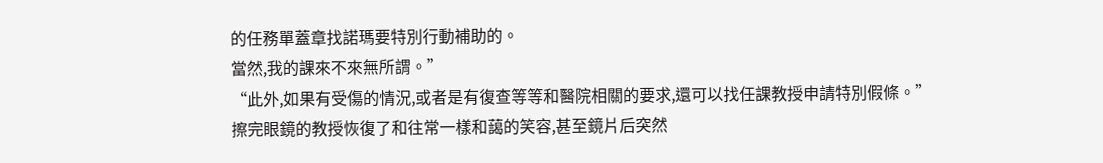的任務單蓋章找諾瑪要特別行動補助的。
當然,我的課來不來無所謂。”
“此外,如果有受傷的情況,或者是有復查等等和醫院相關的要求,還可以找任課教授申請特別假條。”
擦完眼鏡的教授恢復了和往常一樣和藹的笑容,甚至鏡片后突然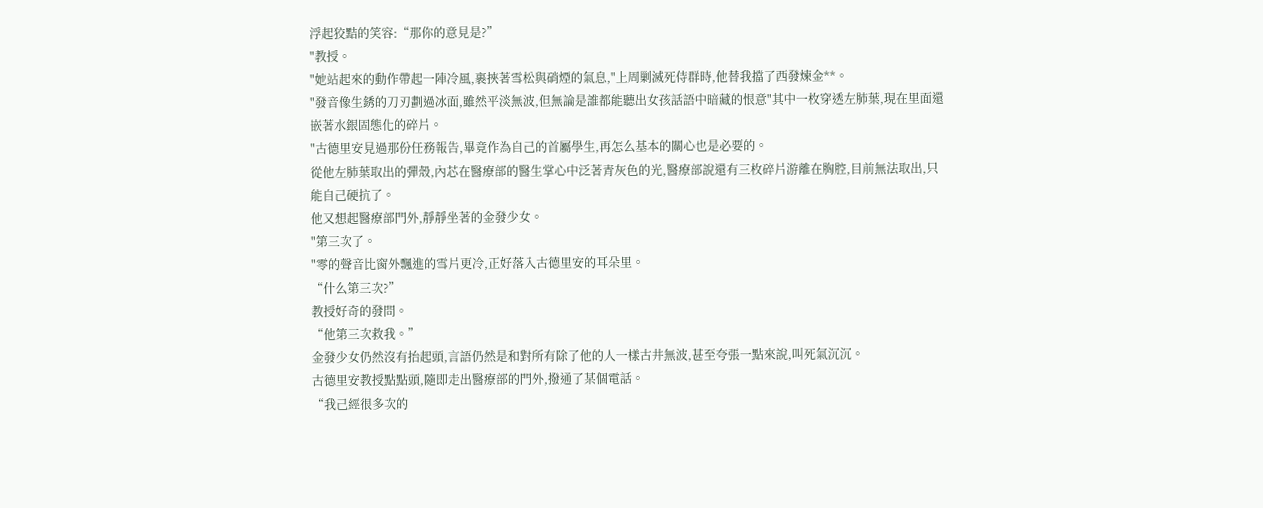浮起狡黠的笑容:“那你的意見是?”
"教授。
"她站起來的動作帶起一陣冷風,裹挾著雪松與硝煙的氣息,"上周剿滅死侍群時,他替我擋了西發煉金**。
"發音像生銹的刀刃劃過冰面,雖然平淡無波,但無論是誰都能聽出女孩話語中暗藏的恨意"其中一枚穿透左肺葉,現在里面還嵌著水銀固態化的碎片。
"古德里安見過那份任務報告,畢竟作為自己的首屬學生,再怎么基本的關心也是必要的。
從他左肺葉取出的彈殼,內芯在醫療部的醫生掌心中泛著青灰色的光,醫療部說還有三枚碎片游離在胸腔,目前無法取出,只能自己硬抗了。
他又想起醫療部門外,靜靜坐著的金發少女。
"第三次了。
"零的聲音比窗外飄進的雪片更冷,正好落入古德里安的耳朵里。
“什么第三次?”
教授好奇的發問。
“他第三次救我。”
金發少女仍然沒有抬起頭,言語仍然是和對所有除了他的人一樣古井無波,甚至夸張一點來說,叫死氣沉沉。
古德里安教授點點頭,隨即走出醫療部的門外,撥通了某個電話。
“我己經很多次的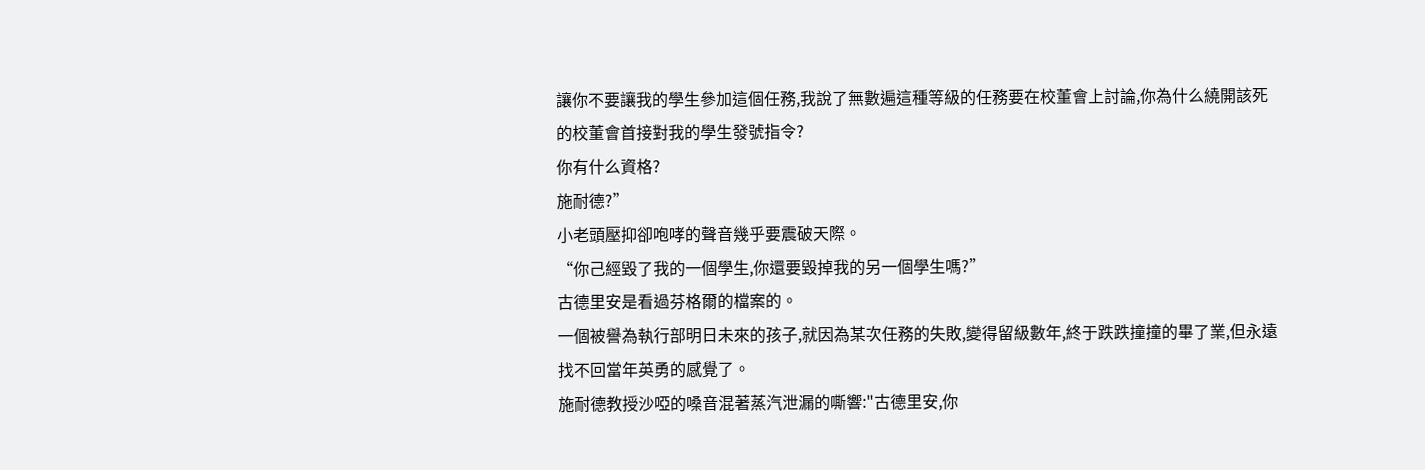讓你不要讓我的學生參加這個任務,我說了無數遍這種等級的任務要在校董會上討論,你為什么繞開該死的校董會首接對我的學生發號指令?
你有什么資格?
施耐德?”
小老頭壓抑卻咆哮的聲音幾乎要震破天際。
“你己經毀了我的一個學生,你還要毀掉我的另一個學生嗎?”
古德里安是看過芬格爾的檔案的。
一個被譽為執行部明日未來的孩子,就因為某次任務的失敗,變得留級數年,終于跌跌撞撞的畢了業,但永遠找不回當年英勇的感覺了。
施耐德教授沙啞的嗓音混著蒸汽泄漏的嘶響:"古德里安,你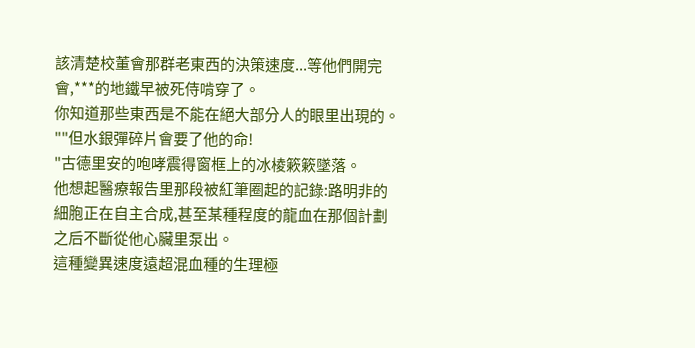該清楚校董會那群老東西的決策速度...等他們開完會,***的地鐵早被死侍啃穿了。
你知道那些東西是不能在絕大部分人的眼里出現的。
""但水銀彈碎片會要了他的命!
"古德里安的咆哮震得窗框上的冰棱簌簌墜落。
他想起醫療報告里那段被紅筆圈起的記錄:路明非的細胞正在自主合成,甚至某種程度的龍血在那個計劃之后不斷從他心臟里泵出。
這種變異速度遠超混血種的生理極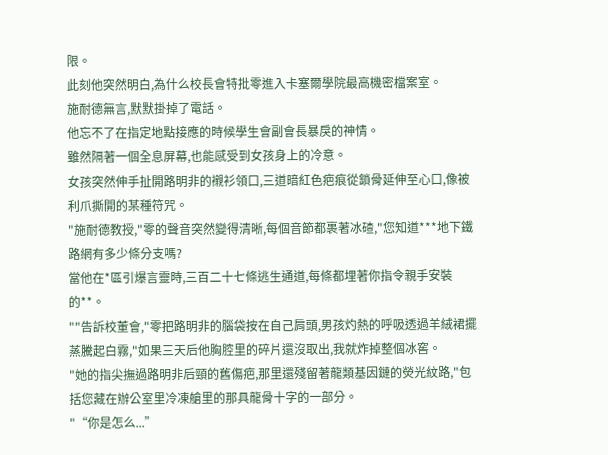限。
此刻他突然明白,為什么校長會特批零進入卡塞爾學院最高機密檔案室。
施耐德無言,默默掛掉了電話。
他忘不了在指定地點接應的時候學生會副會長暴戾的神情。
雖然隔著一個全息屏幕,也能感受到女孩身上的冷意。
女孩突然伸手扯開路明非的襯衫領口,三道暗紅色疤痕從鎖骨延伸至心口,像被利爪撕開的某種符咒。
"施耐德教授,"零的聲音突然變得清晰,每個音節都裹著冰碴,"您知道***地下鐵路網有多少條分支嗎?
當他在*區引爆言靈時,三百二十七條逃生通道,每條都埋著你指令親手安裝的**。
""告訴校董會,"零把路明非的腦袋按在自己肩頭,男孩灼熱的呼吸透過羊絨裙擺蒸騰起白霧,"如果三天后他胸腔里的碎片還沒取出,我就炸掉整個冰窖。
"她的指尖撫過路明非后頸的舊傷疤,那里還殘留著龍類基因鏈的熒光紋路,"包括您藏在辦公室里冷凍艙里的那具龍骨十字的一部分。
"“你是怎么...”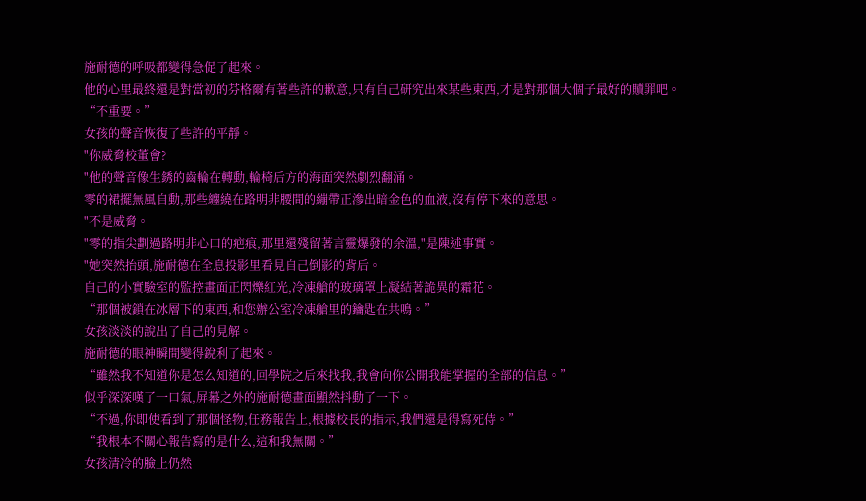施耐德的呼吸都變得急促了起來。
他的心里最終還是對當初的芬格爾有著些許的歉意,只有自己研究出來某些東西,才是對那個大個子最好的贖罪吧。
“不重要。”
女孩的聲音恢復了些許的平靜。
"你威脅校董會?
"他的聲音像生銹的齒輪在轉動,輪椅后方的海面突然劇烈翻涌。
零的裙擺無風自動,那些纏繞在路明非腰間的繃帶正滲出暗金色的血液,沒有停下來的意思。
"不是威脅。
"零的指尖劃過路明非心口的疤痕,那里還殘留著言靈爆發的余溫,"是陳述事實。
"她突然抬頭,施耐德在全息投影里看見自己倒影的背后。
自己的小實驗室的監控畫面正閃爍紅光,冷凍艙的玻璃罩上凝結著詭異的霜花。
“那個被鎖在冰層下的東西,和您辦公室冷凍艙里的鑰匙在共鳴。”
女孩淡淡的說出了自己的見解。
施耐德的眼神瞬間變得銳利了起來。
“雖然我不知道你是怎么知道的,回學院之后來找我,我會向你公開我能掌握的全部的信息。”
似乎深深嘆了一口氣,屏幕之外的施耐德畫面顯然抖動了一下。
“不過,你即使看到了那個怪物,任務報告上,根據校長的指示,我們還是得寫死侍。”
“我根本不關心報告寫的是什么,這和我無關。”
女孩清冷的臉上仍然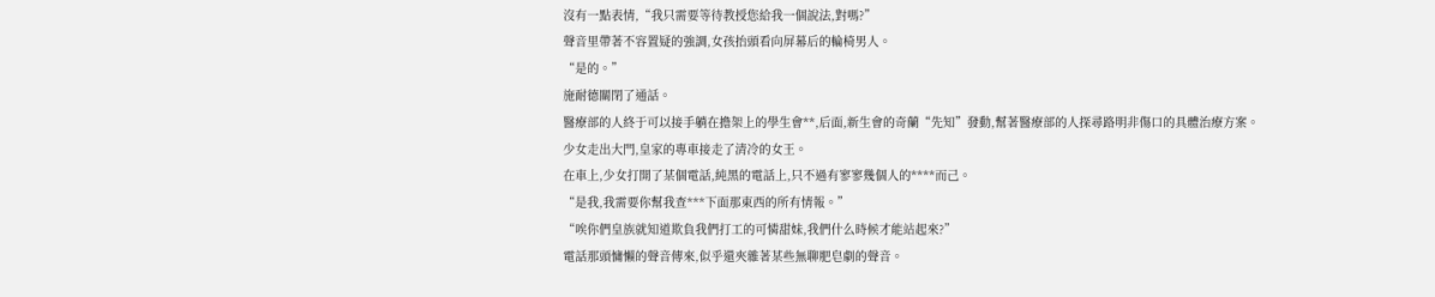沒有一點表情,“我只需要等待教授您給我一個說法,對嗎?”
聲音里帶著不容置疑的強調,女孩抬頭看向屏幕后的輪椅男人。
“是的。”
施耐德關閉了通話。
醫療部的人終于可以接手躺在擔架上的學生會**,后面,新生會的奇蘭“先知”發動,幫著醫療部的人探尋路明非傷口的具體治療方案。
少女走出大門,皇家的專車接走了清冷的女王。
在車上,少女打開了某個電話,純黑的電話上,只不過有寥寥幾個人的****而己。
“是我,我需要你幫我查***下面那東西的所有情報。”
“唉你們皇族就知道欺負我們打工的可憐甜妹,我們什么時候才能站起來?”
電話那頭慵懶的聲音傳來,似乎還夾雜著某些無聊肥皂劇的聲音。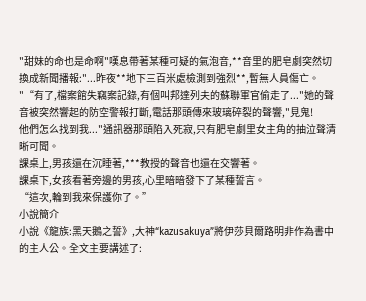"甜妹的命也是命啊"嘆息帶著某種可疑的氣泡音,**音里的肥皂劇突然切換成新聞播報:"...昨夜**地下三百米處檢測到強烈**,暫無人員傷亡。
"“有了,檔案館失竊案記錄,有個叫邦達列夫的蘇聯軍官偷走了..."她的聲音被突然響起的防空警報打斷,電話那頭傳來玻璃碎裂的聲響,"見鬼!
他們怎么找到我..."通訊器那頭陷入死寂,只有肥皂劇里女主角的抽泣聲清晰可聞。
課桌上,男孩還在沉睡著,***教授的聲音也還在交響著。
課桌下,女孩看著旁邊的男孩,心里暗暗發下了某種誓言。
“這次,輪到我來保護你了。”
小說簡介
小說《龍族:黑天鵝之誓》,大神“kazusakuya”將伊莎貝爾路明非作為書中的主人公。全文主要講述了: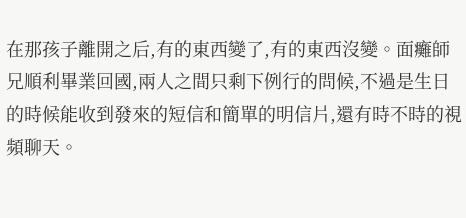在那孩子離開之后,有的東西變了,有的東西沒變。面癱師兄順利畢業回國,兩人之間只剩下例行的問候,不過是生日的時候能收到發來的短信和簡單的明信片,還有時不時的視頻聊天。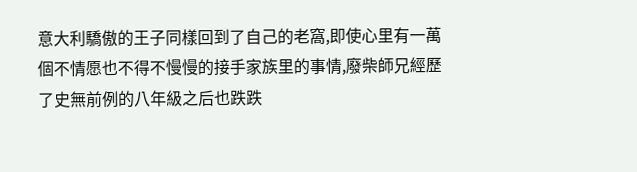意大利驕傲的王子同樣回到了自己的老窩,即使心里有一萬個不情愿也不得不慢慢的接手家族里的事情,廢柴師兄經歷了史無前例的八年級之后也跌跌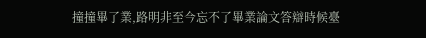撞撞畢了業,路明非至今忘不了畢業論文答辯時候臺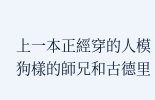上一本正經穿的人模狗樣的師兄和古德里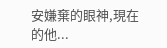安嫌棄的眼神,現在的他...